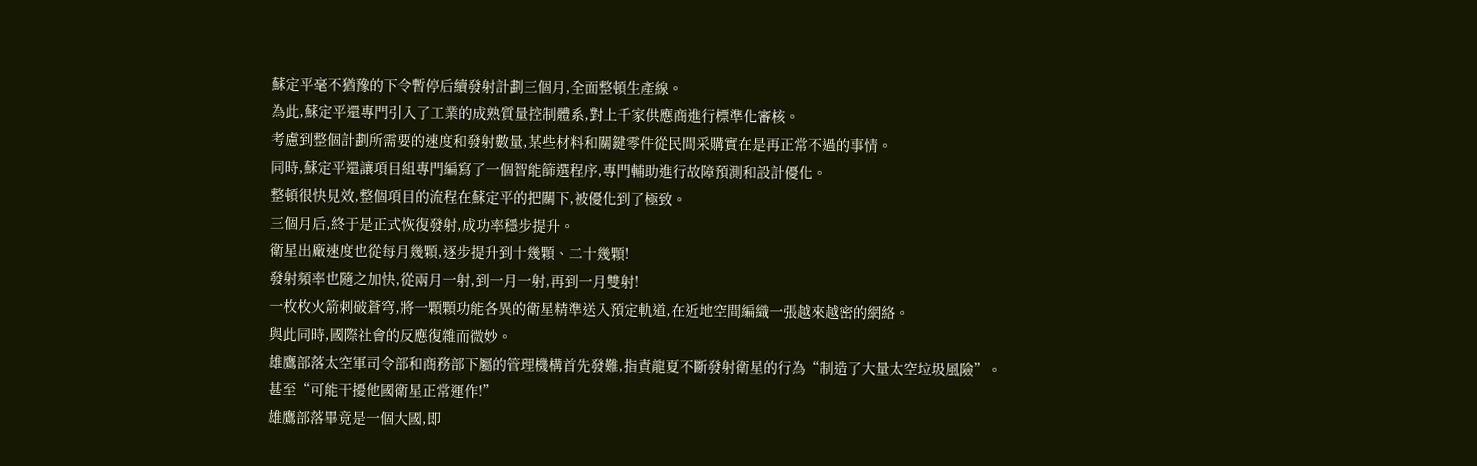蘇定平毫不猶豫的下令暫停后續發射計劃三個月,全面整頓生產線。
為此,蘇定平還專門引入了工業的成熟質量控制體系,對上千家供應商進行標準化審核。
考慮到整個計劃所需要的速度和發射數量,某些材料和關鍵零件從民間采購實在是再正常不過的事情。
同時,蘇定平還讓項目組專門編寫了一個智能篩選程序,專門輔助進行故障預測和設計優化。
整頓很快見效,整個項目的流程在蘇定平的把關下,被優化到了極致。
三個月后,終于是正式恢復發射,成功率穩步提升。
衛星出廠速度也從每月幾顆,逐步提升到十幾顆、二十幾顆!
發射頻率也隨之加快,從兩月一射,到一月一射,再到一月雙射!
一枚枚火箭刺破蒼穹,將一顆顆功能各異的衛星精準送入預定軌道,在近地空間編織一張越來越密的網絡。
與此同時,國際社會的反應復雜而微妙。
雄鷹部落太空軍司令部和商務部下屬的管理機構首先發難,指責龍夏不斷發射衛星的行為“制造了大量太空垃圾風險”。
甚至“可能干擾他國衛星正常運作!”
雄鷹部落畢竟是一個大國,即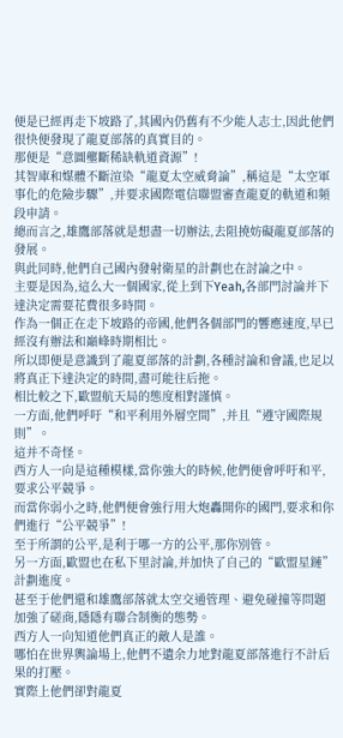便是已經再走下坡路了,其國內仍舊有不少能人志士,因此他們很快便發現了龍夏部落的真實目的。
那便是“意圖壟斷稀缺軌道資源”!
其智庫和媒體不斷渲染“龍夏太空威脅論”,稱這是“太空軍事化的危險步驟”,并要求國際電信聯盟審查龍夏的軌道和頻段申請。
總而言之,雄鷹部落就是想盡一切辦法,去阻撓妨礙龍夏部落的發展。
與此同時,他們自己國內發射衛星的計劃也在討論之中。
主要是因為,這么大一個國家,從上到下Yeah,各部門討論并下達決定需要花費很多時間。
作為一個正在走下坡路的帝國,他們各個部門的響應速度,早已經沒有辦法和巔峰時期相比。
所以即便是意識到了龍夏部落的計劃,各種討論和會議,也足以將真正下達決定的時間,盡可能往后拖。
相比較之下,歐盟航天局的態度相對謹慎。
一方面,他們呼吁“和平利用外層空間”,并且“遵守國際規則”。
這并不奇怪。
西方人一向是這種模樣,當你強大的時候,他們便會呼吁和平,要求公平競爭。
而當你弱小之時,他們便會強行用大炮轟開你的國門,要求和你們進行“公平競爭”!
至于所謂的公平,是利于哪一方的公平,那你別管。
另一方面,歐盟也在私下里討論,并加快了自己的“歐盟星鏈”計劃進度。
甚至于他們還和雄鷹部落就太空交通管理、避免碰撞等問題加強了磋商,隱隱有聯合制衡的態勢。
西方人一向知道他們真正的敵人是誰。
哪怕在世界輿論場上,他們不遺余力地對龍夏部落進行不計后果的打壓。
實際上他們卻對龍夏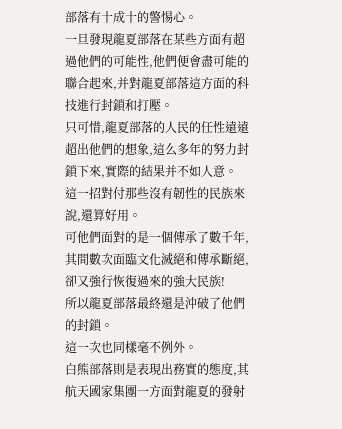部落有十成十的警惕心。
一旦發現龍夏部落在某些方面有超過他們的可能性,他們便會盡可能的聯合起來,并對龍夏部落這方面的科技進行封鎖和打壓。
只可惜,龍夏部落的人民的任性遠遠超出他們的想象,這么多年的努力封鎖下來,實際的結果并不如人意。
這一招對付那些沒有韌性的民族來說,還算好用。
可他們面對的是一個傳承了數千年,其間數次面臨文化滅絕和傳承斷絕,卻又強行恢復過來的強大民族!
所以龍夏部落最終還是沖破了他們的封鎖。
這一次也同樣毫不例外。
白熊部落則是表現出務實的態度,其航天國家集團一方面對龍夏的發射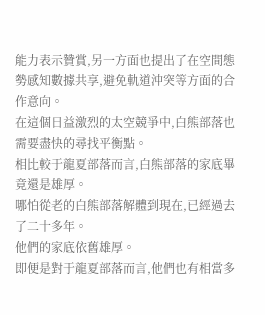能力表示贊賞,另一方面也提出了在空間態勢感知數據共享,避免軌道沖突等方面的合作意向。
在這個日益激烈的太空競爭中,白熊部落也需要盡快的尋找平衡點。
相比較于龍夏部落而言,白熊部落的家底畢竟還是雄厚。
哪怕從老的白熊部落解體到現在,已經過去了二十多年。
他們的家底依舊雄厚。
即便是對于龍夏部落而言,他們也有相當多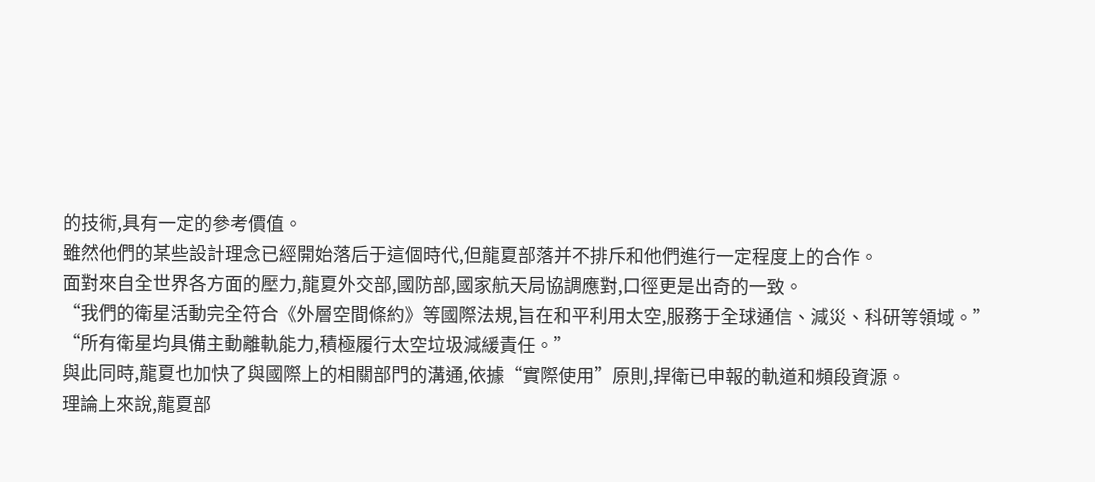的技術,具有一定的參考價值。
雖然他們的某些設計理念已經開始落后于這個時代,但龍夏部落并不排斥和他們進行一定程度上的合作。
面對來自全世界各方面的壓力,龍夏外交部,國防部,國家航天局協調應對,口徑更是出奇的一致。
“我們的衛星活動完全符合《外層空間條約》等國際法規,旨在和平利用太空,服務于全球通信、減災、科研等領域。”
“所有衛星均具備主動離軌能力,積極履行太空垃圾減緩責任。”
與此同時,龍夏也加快了與國際上的相關部門的溝通,依據“實際使用”原則,捍衛已申報的軌道和頻段資源。
理論上來說,龍夏部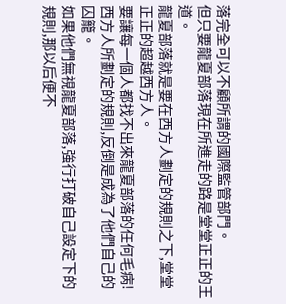落完全可以不顧所謂的國際監管部門。
但只要龍夏部落現在所進走的路是堂堂正正的王道。
龍夏部落就是要在西方人劃定的規則之下,堂堂正正的超越西方人。
要讓每一個人都找不出來龍夏部落的任何毛病!
西方人所劃定的規則,反倒是成為了他們自己的囚籠。
如果他們無視龍夏部落,強行打破自己設定下的規則,那以后便不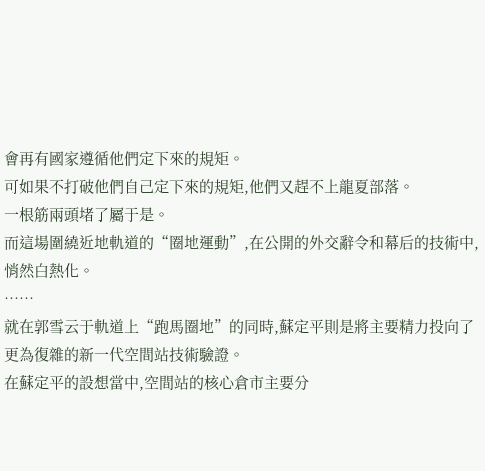會再有國家遵循他們定下來的規矩。
可如果不打破他們自己定下來的規矩,他們又趕不上龍夏部落。
一根筋兩頭堵了屬于是。
而這場圍繞近地軌道的“圈地運動”,在公開的外交辭令和幕后的技術中,悄然白熱化。
……
就在郭雪云于軌道上“跑馬圈地”的同時,蘇定平則是將主要精力投向了更為復雜的新一代空間站技術驗證。
在蘇定平的設想當中,空間站的核心倉市主要分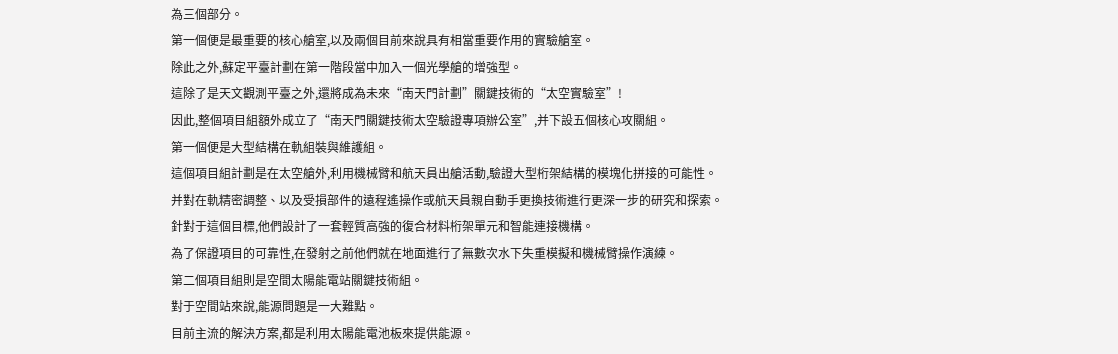為三個部分。
第一個便是最重要的核心艙室,以及兩個目前來說具有相當重要作用的實驗艙室。
除此之外,蘇定平臺計劃在第一階段當中加入一個光學艙的增強型。
這除了是天文觀測平臺之外,還將成為未來“南天門計劃”關鍵技術的“太空實驗室”!
因此,整個項目組額外成立了“南天門關鍵技術太空驗證專項辦公室”,并下設五個核心攻關組。
第一個便是大型結構在軌組裝與維護組。
這個項目組計劃是在太空艙外,利用機械臂和航天員出艙活動,驗證大型桁架結構的模塊化拼接的可能性。
并對在軌精密調整、以及受損部件的遠程遙操作或航天員親自動手更換技術進行更深一步的研究和探索。
針對于這個目標,他們設計了一套輕質高強的復合材料桁架單元和智能連接機構。
為了保證項目的可靠性,在發射之前他們就在地面進行了無數次水下失重模擬和機械臂操作演練。
第二個項目組則是空間太陽能電站關鍵技術組。
對于空間站來說,能源問題是一大難點。
目前主流的解決方案,都是利用太陽能電池板來提供能源。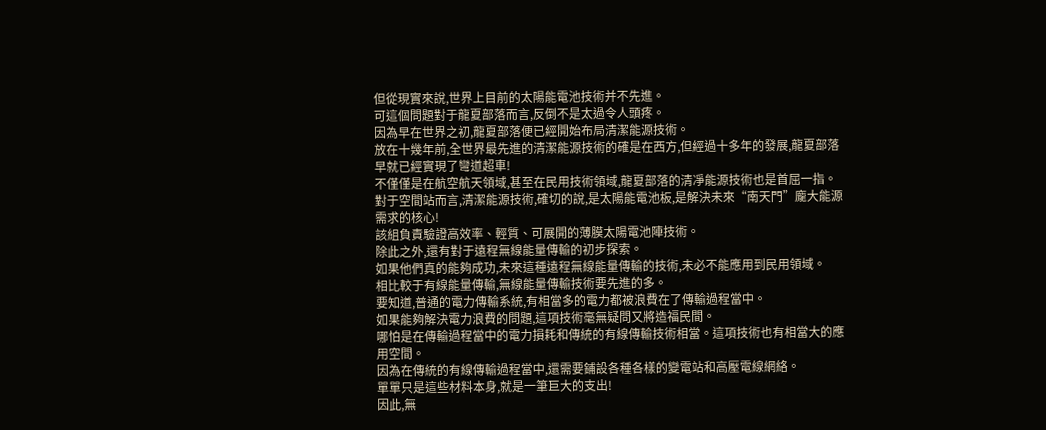但從現實來說,世界上目前的太陽能電池技術并不先進。
可這個問題對于龍夏部落而言,反倒不是太過令人頭疼。
因為早在世界之初,龍夏部落便已經開始布局清潔能源技術。
放在十幾年前,全世界最先進的清潔能源技術的確是在西方,但經過十多年的發展,龍夏部落早就已經實現了彎道超車!
不僅僅是在航空航天領域,甚至在民用技術領域,龍夏部落的清凈能源技術也是首屈一指。
對于空間站而言,清潔能源技術,確切的說,是太陽能電池板,是解決未來“南天門”龐大能源需求的核心!
該組負責驗證高效率、輕質、可展開的薄膜太陽電池陣技術。
除此之外,還有對于遠程無線能量傳輸的初步探索。
如果他們真的能夠成功,未來這種遠程無線能量傳輸的技術,未必不能應用到民用領域。
相比較于有線能量傳輸,無線能量傳輸技術要先進的多。
要知道,普通的電力傳輸系統,有相當多的電力都被浪費在了傳輸過程當中。
如果能夠解決電力浪費的問題,這項技術毫無疑問又將造福民間。
哪怕是在傳輸過程當中的電力損耗和傳統的有線傳輸技術相當。這項技術也有相當大的應用空間。
因為在傳統的有線傳輸過程當中,還需要鋪設各種各樣的變電站和高壓電線網絡。
單單只是這些材料本身,就是一筆巨大的支出!
因此,無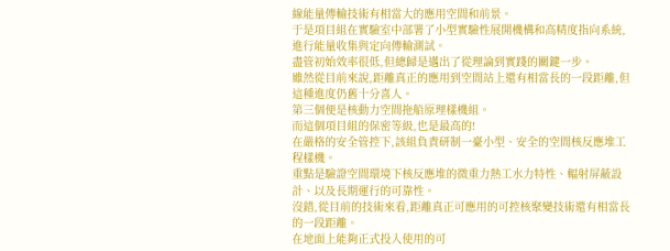線能量傳輸技術有相當大的應用空間和前景。
于是項目組在實驗室中部署了小型實驗性展開機構和高精度指向系統,進行能量收集與定向傳輸測試。
盡管初始效率很低,但總歸是邁出了從理論到實踐的關鍵一步。
雖然從目前來說,距離真正的應用到空間站上還有相當長的一段距離,但這種進度仍舊十分喜人。
第三個便是核動力空間拖船原理樣機組。
而這個項目組的保密等級,也是最高的!
在嚴格的安全管控下,該組負責研制一臺小型、安全的空間核反應堆工程樣機。
重點是驗證空間環境下核反應堆的微重力熱工水力特性、輻射屏蔽設計、以及長期運行的可靠性。
沒錯,從目前的技術來看,距離真正可應用的可控核聚變技術還有相當長的一段距離。
在地面上能夠正式投入使用的可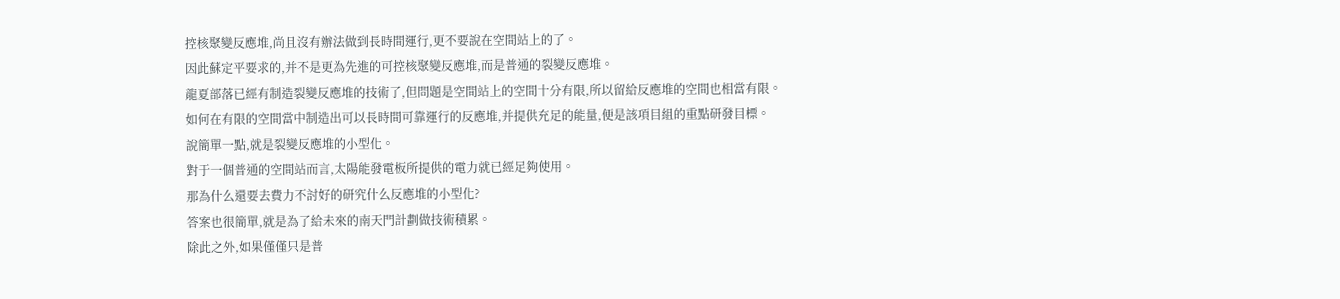控核聚變反應堆,尚且沒有辦法做到長時間運行,更不要說在空間站上的了。
因此蘇定平要求的,并不是更為先進的可控核聚變反應堆,而是普通的裂變反應堆。
龍夏部落已經有制造裂變反應堆的技術了,但問題是空間站上的空間十分有限,所以留給反應堆的空間也相當有限。
如何在有限的空間當中制造出可以長時間可靠運行的反應堆,并提供充足的能量,便是該項目組的重點研發目標。
說簡單一點,就是裂變反應堆的小型化。
對于一個普通的空間站而言,太陽能發電板所提供的電力就已經足夠使用。
那為什么還要去費力不討好的研究什么反應堆的小型化?
答案也很簡單,就是為了給未來的南天門計劃做技術積累。
除此之外,如果僅僅只是普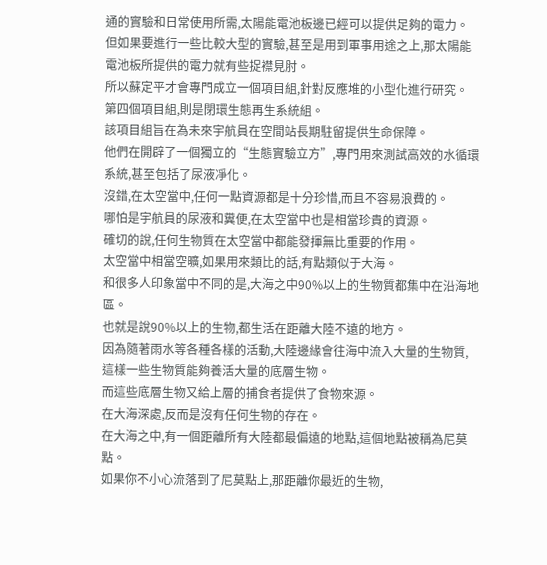通的實驗和日常使用所需,太陽能電池板邊已經可以提供足夠的電力。
但如果要進行一些比較大型的實驗,甚至是用到軍事用途之上,那太陽能電池板所提供的電力就有些捉襟見肘。
所以蘇定平才會專門成立一個項目組,針對反應堆的小型化進行研究。
第四個項目組,則是閉環生態再生系統組。
該項目組旨在為未來宇航員在空間站長期駐留提供生命保障。
他們在開辟了一個獨立的“生態實驗立方”,專門用來測試高效的水循環系統,甚至包括了尿液凈化。
沒錯,在太空當中,任何一點資源都是十分珍惜,而且不容易浪費的。
哪怕是宇航員的尿液和糞便,在太空當中也是相當珍貴的資源。
確切的說,任何生物質在太空當中都能發揮無比重要的作用。
太空當中相當空曠,如果用來類比的話,有點類似于大海。
和很多人印象當中不同的是,大海之中90%以上的生物質都集中在沿海地區。
也就是說90%以上的生物,都生活在距離大陸不遠的地方。
因為隨著雨水等各種各樣的活動,大陸邊緣會往海中流入大量的生物質,這樣一些生物質能夠養活大量的底層生物。
而這些底層生物又給上層的捕食者提供了食物來源。
在大海深處,反而是沒有任何生物的存在。
在大海之中,有一個距離所有大陸都最偏遠的地點,這個地點被稱為尼莫點。
如果你不小心流落到了尼莫點上,那距離你最近的生物,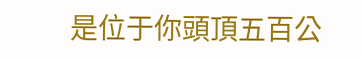是位于你頭頂五百公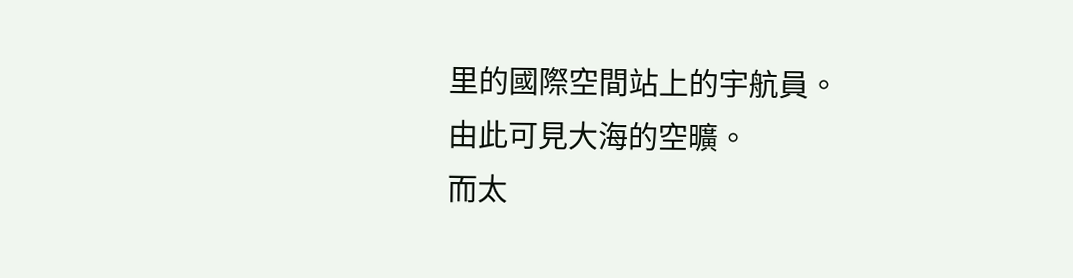里的國際空間站上的宇航員。
由此可見大海的空曠。
而太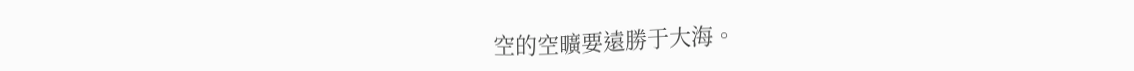空的空曠要遠勝于大海。